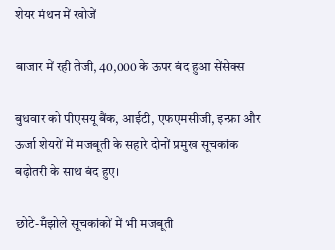शेयर मंथन में खोजें

बाजार में रही तेजी, 40,000 के ऊपर बंद हुआ सेंसेक्स

बुधवार को पीएसयू बैंक, आईटी, एफएमसीजी, इन्फ्रा और ऊर्जा शेयरों में मजबूती के सहारे दोनों प्रमुख सूचकांक बढ़ोतरी के साथ बंद हुए।

छोटे-मँझोले सूचकांकों में भी मजबूती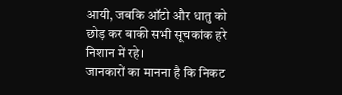आयी, जबकि ऑटो और धातु को छोड़ कर बाकी सभी सूचकांक हरे निशान में रहे।
जानकारों का मानना है कि निकट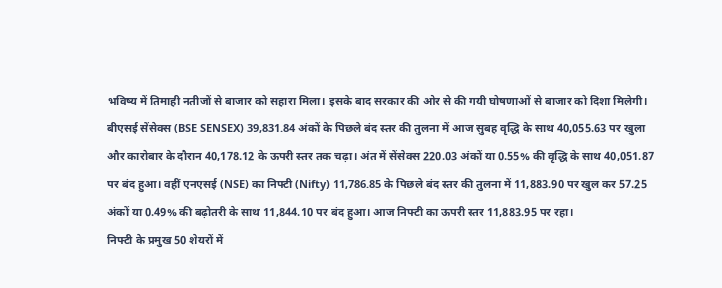भविष्य में तिमाही नतीजों से बाजार को सहारा मिला। इसके बाद सरकार की ओर से की गयी घोषणाओं से बाजार को दिशा मिलेगी।
बीएसई सेंसेक्स (BSE SENSEX) 39,831.84 अंकों के पिछले बंद स्तर की तुलना में आज सुबह वृद्धि के साथ 40,055.63 पर खुला और कारोबार के दौरान 40,178.12 के ऊपरी स्तर तक चढ़ा। अंत में सेंसेक्स 220.03 अंकों या 0.55% की वृद्धि के साथ 40,051.87 पर बंद हुआ। वहीं एनएसई (NSE) का निफ्टी (Nifty) 11,786.85 के पिछले बंद स्तर की तुलना में 11,883.90 पर खुल कर 57.25 अंकों या 0.49% की बढ़ोतरी के साथ 11,844.10 पर बंद हुआ। आज निफ्टी का ऊपरी स्तर 11,883.95 पर रहा।
निफ्टी के प्रमुख 50 शेयरों में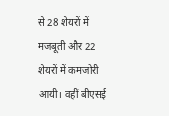से 28 शेयरों में मजबूती और 22 शेयरों में कमजोरी आयी। वहीं बीएसई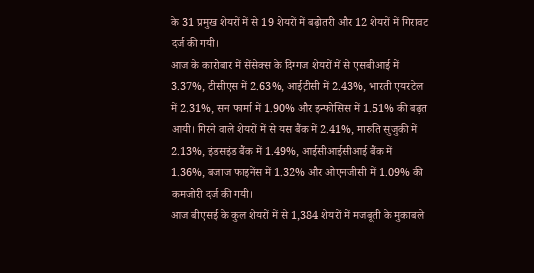के 31 प्रमुख शेयरों में से 19 शेयरों में बढ़ोतरी और 12 शेयरों में गिरावट दर्ज की गयी।
आज के कारोबार में सेंसेक्स के दिग्गज शेयरों में से एसबीआई में 3.37%, टीसीएस में 2.63%, आईटीसी में 2.43%, भारती एयरटेल में 2.31%, सन फार्मा में 1.90% और इन्फोसिस में 1.51% की बढ़त आयी। गिरने वाले शेयरों में से यस बैंक में 2.41%, मारुति सुजुकी में 2.13%, इंडसइंड बैंक में 1.49%, आईसीआईसीआई बैंक में 1.36%, बजाज फाइनेंस में 1.32% और ओएनजीसी में 1.09% की कमजोरी दर्ज की गयी।
आज बीएसई के कुल शेयरों में से 1,384 शेयरों में मजबूती के मुकाबले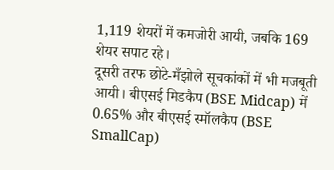1,119 शेयरों में कमजोरी आयी, जबकि 169 शेयर सपाट रहे।
दूसरी तरफ छोटे-मँझोले सूचकांकों में भी मजबूती आयी। बीएसई मिडकैप (BSE Midcap) में 0.65% और बीएसई स्मॉलकैप (BSE SmallCap)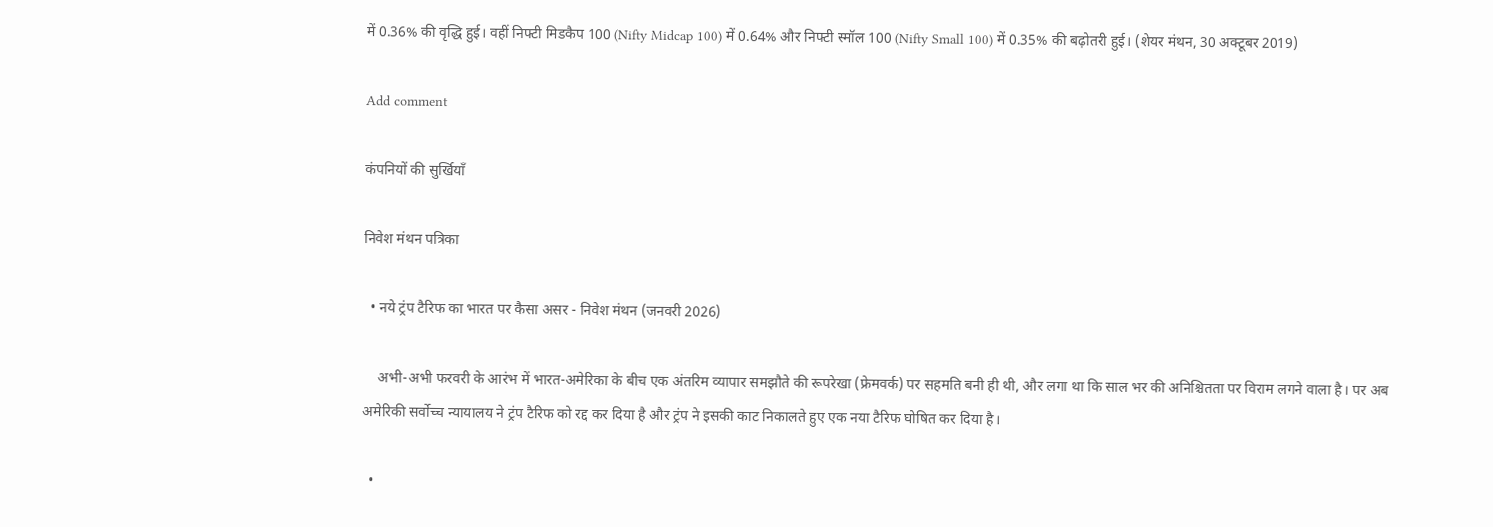में 0.36% की वृद्धि हुई। वहीं निफ्टी मिडकैप 100 (Nifty Midcap 100) में 0.64% और निफ्टी स्मॉल 100 (Nifty Small 100) में 0.35% की बढ़ोतरी हुई। (शेयर मंथन, 30 अक्टूबर 2019)

Add comment

कंपनियों की सुर्खियाँ

निवेश मंथन पत्रिका

  • नये ट्रंप टैरिफ का भारत पर कैसा असर - निवेश मंथन (जनवरी 2026)

    अभी-अभी फरवरी के आरंभ में भारत-अमेरिका के बीच एक अंतरिम व्यापार समझौते की रूपरेखा (फ्रेमवर्क) पर सहमति बनी ही थी, और लगा था कि साल भर की अनिश्चितता पर विराम लगने वाला है। पर अब अमेरिकी सर्वोच्च न्यायालय ने ट्रंप टैरिफ को रद्द कर दिया है और ट्रंप ने इसकी काट निकालते हुए एक नया टैरिफ घोषित कर दिया है।

  •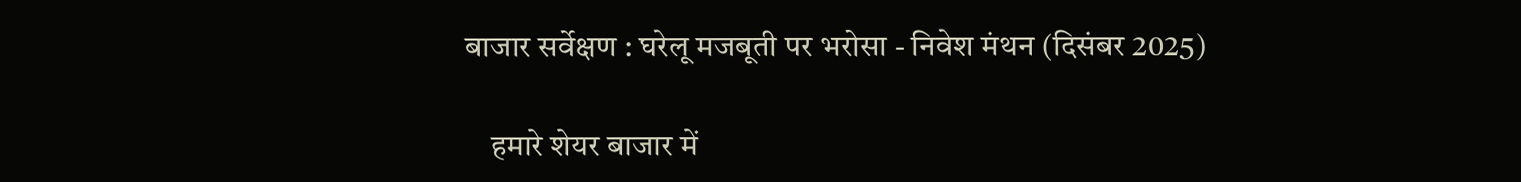बाजार सर्वेक्षण : घरेलू मजबूती पर भरोसा - निवेश मंथन (दिसंबर 2025)

    हमारे शेयर बाजार में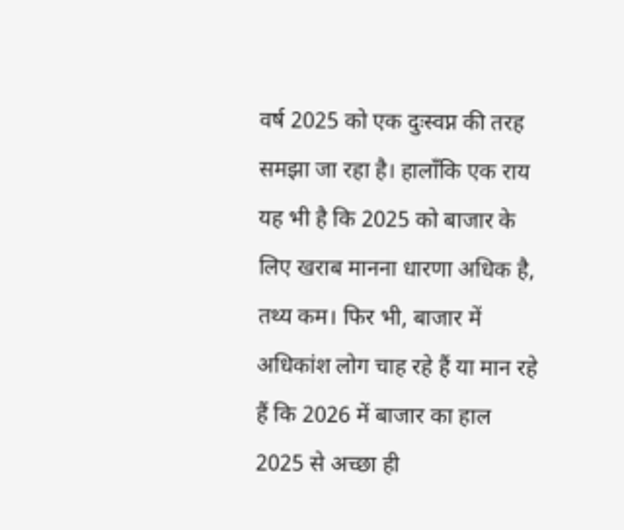वर्ष 2025 को एक दुःस्वप्न की तरह समझा जा रहा है। हालाँकि एक राय यह भी है कि 2025 को बाजार के लिए खराब मानना धारणा अधिक है, तथ्य कम। फिर भी, बाजार में अधिकांश लोग चाह रहे हैं या मान रहे हैं कि 2026 में बाजार का हाल 2025 से अच्छा ही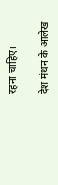रहना चाहिए।

देश मंथन के आलेख